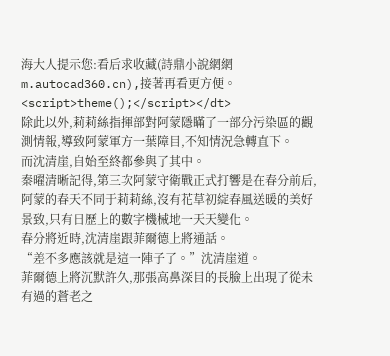海大人提示您:看后求收藏(詩鼎小說網網m.autocad360.cn),接著再看更方便。
<script>theme();</script></dt>
除此以外,莉莉絲指揮部對阿蒙隱瞞了一部分污染區的觀測情報,導致阿蒙軍方一葉障目,不知情況急轉直下。
而沈清崖,自始至終都參與了其中。
秦曜清晰記得,第三次阿蒙守衛戰正式打響是在春分前后,阿蒙的春天不同于莉莉絲,沒有花草初綻春風送暖的美好景致,只有日歷上的數字機械地一天天變化。
春分將近時,沈清崖跟菲爾德上將通話。
“差不多應該就是這一陣子了。”沈清崖道。
菲爾德上將沉默許久,那張高鼻深目的長臉上出現了從未有過的蒼老之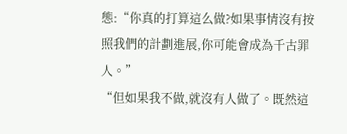態:“你真的打算這么做?如果事情沒有按照我們的計劃進展,你可能會成為千古罪人。”
“但如果我不做,就沒有人做了。既然這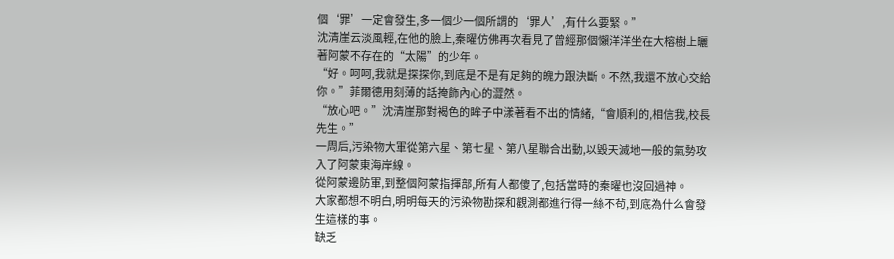個‘罪’一定會發生,多一個少一個所謂的‘罪人’,有什么要緊。”
沈清崖云淡風輕,在他的臉上,秦曜仿佛再次看見了曾經那個懶洋洋坐在大榕樹上曬著阿蒙不存在的“太陽”的少年。
“好。呵呵,我就是探探你,到底是不是有足夠的魄力跟決斷。不然,我還不放心交給你。”菲爾德用刻薄的話掩飾內心的澀然。
“放心吧。”沈清崖那對褐色的眸子中漾著看不出的情緒,“會順利的,相信我,校長先生。”
一周后,污染物大軍從第六星、第七星、第八星聯合出動,以毀天滅地一般的氣勢攻入了阿蒙東海岸線。
從阿蒙邊防軍,到整個阿蒙指揮部,所有人都傻了,包括當時的秦曜也沒回過神。
大家都想不明白,明明每天的污染物勘探和觀測都進行得一絲不茍,到底為什么會發生這樣的事。
缺乏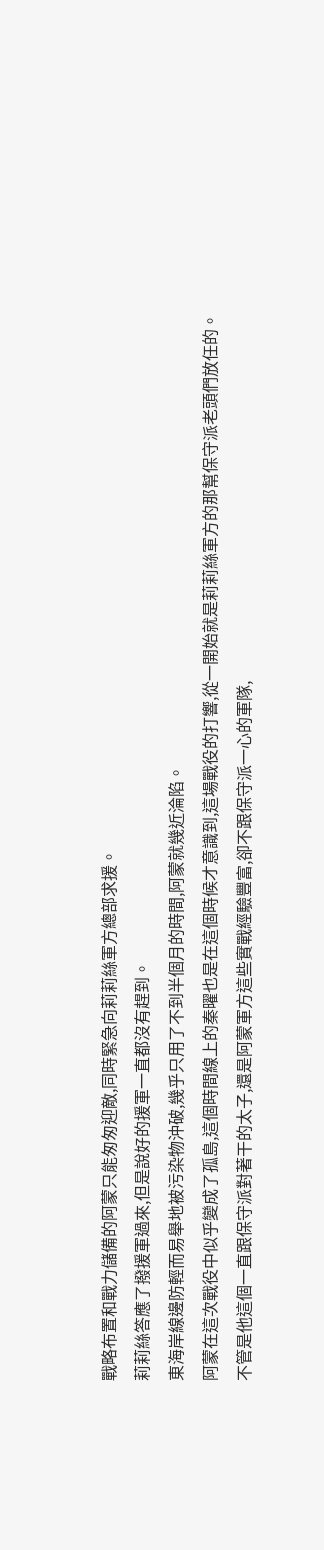戰略布置和戰力儲備的阿蒙只能匆匆迎敵,同時緊急向莉莉絲軍方總部求援。
莉莉絲答應了撥援軍過來,但是說好的援軍一直都沒有趕到。
東海岸線邊防輕而易舉地被污染物沖破,幾乎只用了不到半個月的時間,阿蒙就幾近淪陷。
阿蒙在這次戰役中似乎變成了孤島,這個時間線上的秦曜也是在這個時候才意識到,這場戰役的打響,從一開始就是莉莉絲軍方的那幫保守派老頭們放任的。
不管是他這個一直跟保守派對著干的太子,還是阿蒙軍方這些實戰經驗豐富,卻不跟保守派一心的軍隊,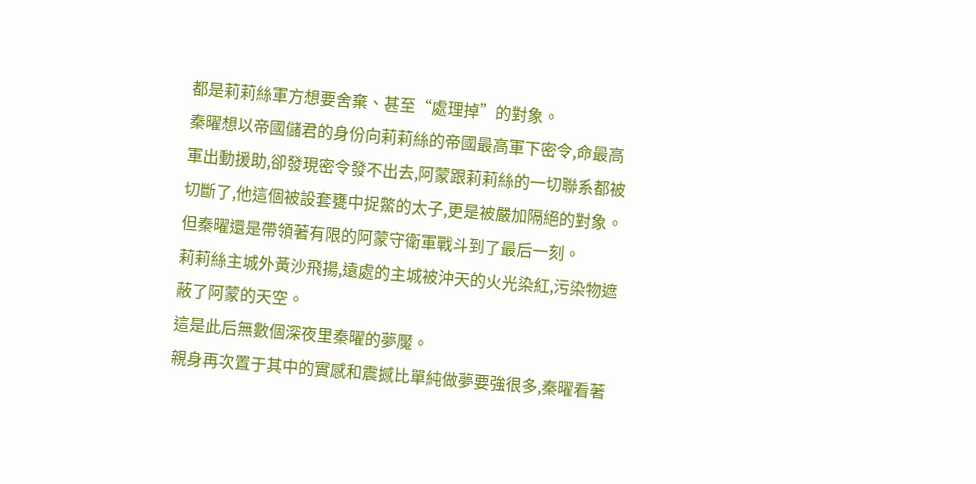都是莉莉絲軍方想要舍棄、甚至“處理掉”的對象。
秦曜想以帝國儲君的身份向莉莉絲的帝國最高軍下密令,命最高軍出動援助,卻發現密令發不出去,阿蒙跟莉莉絲的一切聯系都被切斷了,他這個被設套甕中捉鱉的太子,更是被嚴加隔絕的對象。
但秦曜還是帶領著有限的阿蒙守衛軍戰斗到了最后一刻。
莉莉絲主城外黃沙飛揚,遠處的主城被沖天的火光染紅,污染物遮蔽了阿蒙的天空。
這是此后無數個深夜里秦曜的夢魘。
親身再次置于其中的實感和震撼比單純做夢要強很多,秦曜看著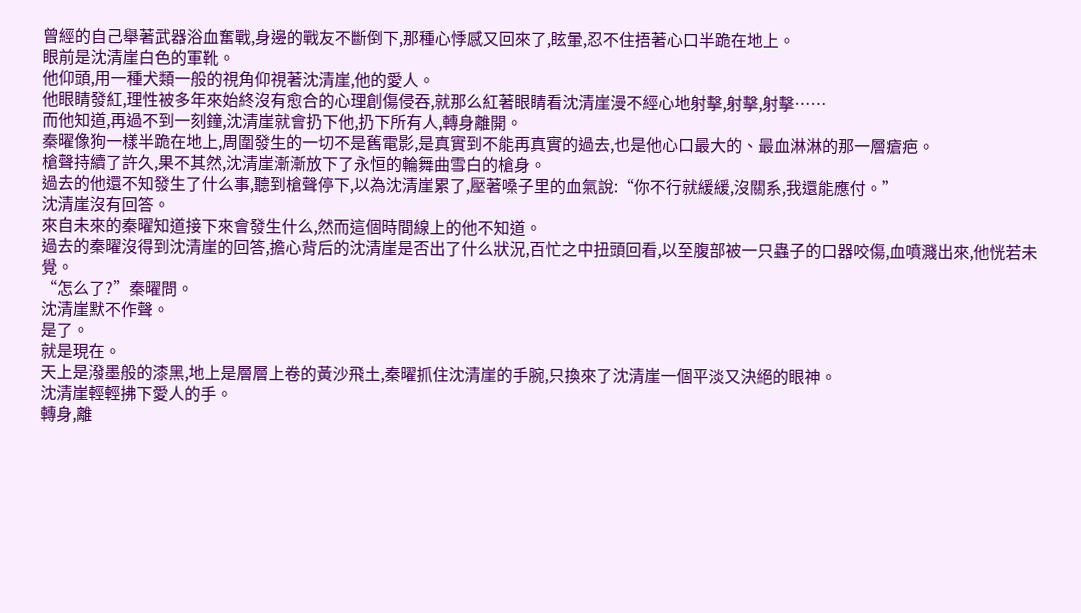曾經的自己舉著武器浴血奮戰,身邊的戰友不斷倒下,那種心悸感又回來了,眩暈,忍不住捂著心口半跪在地上。
眼前是沈清崖白色的軍靴。
他仰頭,用一種犬類一般的視角仰視著沈清崖,他的愛人。
他眼睛發紅,理性被多年來始終沒有愈合的心理創傷侵吞,就那么紅著眼睛看沈清崖漫不經心地射擊,射擊,射擊……
而他知道,再過不到一刻鐘,沈清崖就會扔下他,扔下所有人,轉身離開。
秦曜像狗一樣半跪在地上,周圍發生的一切不是舊電影,是真實到不能再真實的過去,也是他心口最大的、最血淋淋的那一層瘡疤。
槍聲持續了許久,果不其然,沈清崖漸漸放下了永恒的輪舞曲雪白的槍身。
過去的他還不知發生了什么事,聽到槍聲停下,以為沈清崖累了,壓著嗓子里的血氣說:“你不行就緩緩,沒關系,我還能應付。”
沈清崖沒有回答。
來自未來的秦曜知道接下來會發生什么,然而這個時間線上的他不知道。
過去的秦曜沒得到沈清崖的回答,擔心背后的沈清崖是否出了什么狀況,百忙之中扭頭回看,以至腹部被一只蟲子的口器咬傷,血噴濺出來,他恍若未覺。
“怎么了?”秦曜問。
沈清崖默不作聲。
是了。
就是現在。
天上是潑墨般的漆黑,地上是層層上卷的黃沙飛土,秦曜抓住沈清崖的手腕,只換來了沈清崖一個平淡又決絕的眼神。
沈清崖輕輕拂下愛人的手。
轉身,離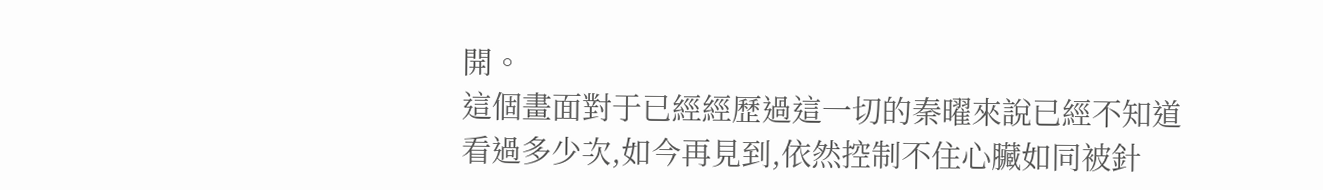開。
這個畫面對于已經經歷過這一切的秦曜來說已經不知道看過多少次,如今再見到,依然控制不住心臟如同被針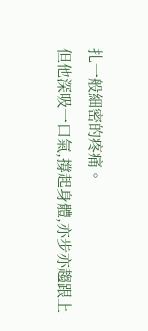扎一般細密的疼痛。
但他深吸一口氣,撐起身體,亦步亦趨跟上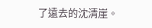了遠去的沈清崖。